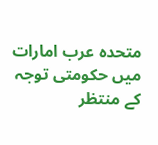متحدہ عرب امارات میں حکومتی توجہ کے منتظر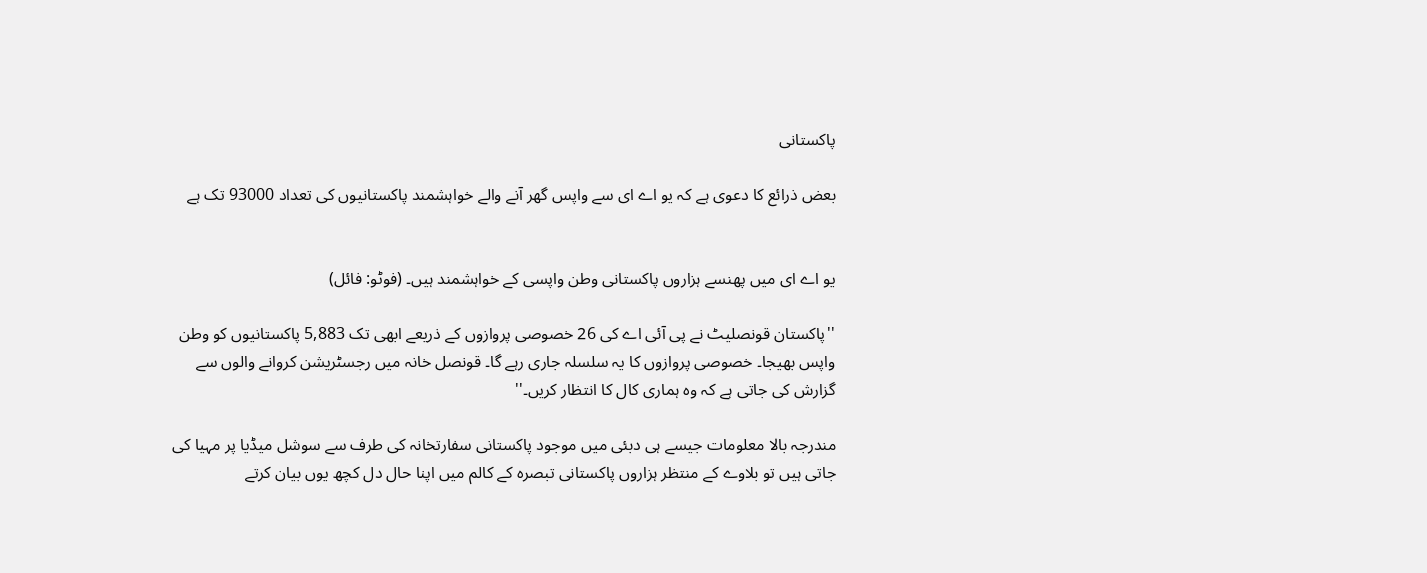پاکستانی

بعض ذرائع کا دعوی ہے کہ یو اے ای سے واپس گھر آنے والے خواہشمند پاکستانیوں کی تعداد 93000 تک ہے


یو اے ای میں پھنسے ہزاروں پاکستانی وطن واپسی کے خواہشمند ہیں۔ (فوٹو: فائل)

''پاکستان قونصلیٹ نے پی آئی اے کی 26 خصوصی پروازوں کے ذریعے ابھی تک 5,883 پاکستانیوں کو وطن واپس بھیجا۔ خصوصی پروازوں کا یہ سلسلہ جاری رہے گا۔ قونصل خانہ میں رجسٹریشن کروانے والوں سے گزارش کی جاتی ہے کہ وہ ہماری کال کا انتظار کریں۔''

مندرجہ بالا معلومات جیسے ہی دبئی میں موجود پاکستانی سفارتخانہ کی طرف سے سوشل میڈیا پر مہیا کی جاتی ہیں تو بلاوے کے منتظر ہزاروں پاکستانی تبصرہ کے کالم میں اپنا حال دل کچھ یوں بیان کرتے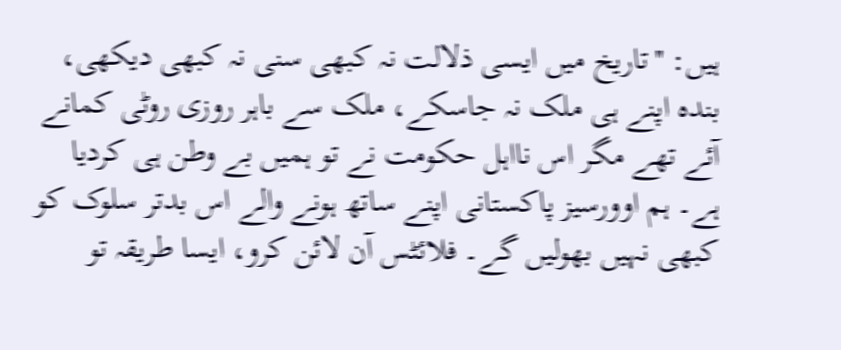ہیں: ''تاریخ میں ایسی ذلالت نہ کبھی سنی نہ کبھی دیکھی، بندہ اپنے ہی ملک نہ جاسکے، ملک سے باہر روزی روٹی کمانے آئے تھے مگر اس نااہل حکومت نے تو ہمیں بے وطن ہی کردیا ہے۔ ہم اوورسیز پاکستانی اپنے ساتھ ہونے والے اس بدتر سلوک کو کبھی نہیں بھولیں گے۔ فلائٹس آن لائن کرو، ایسا طریقہ تو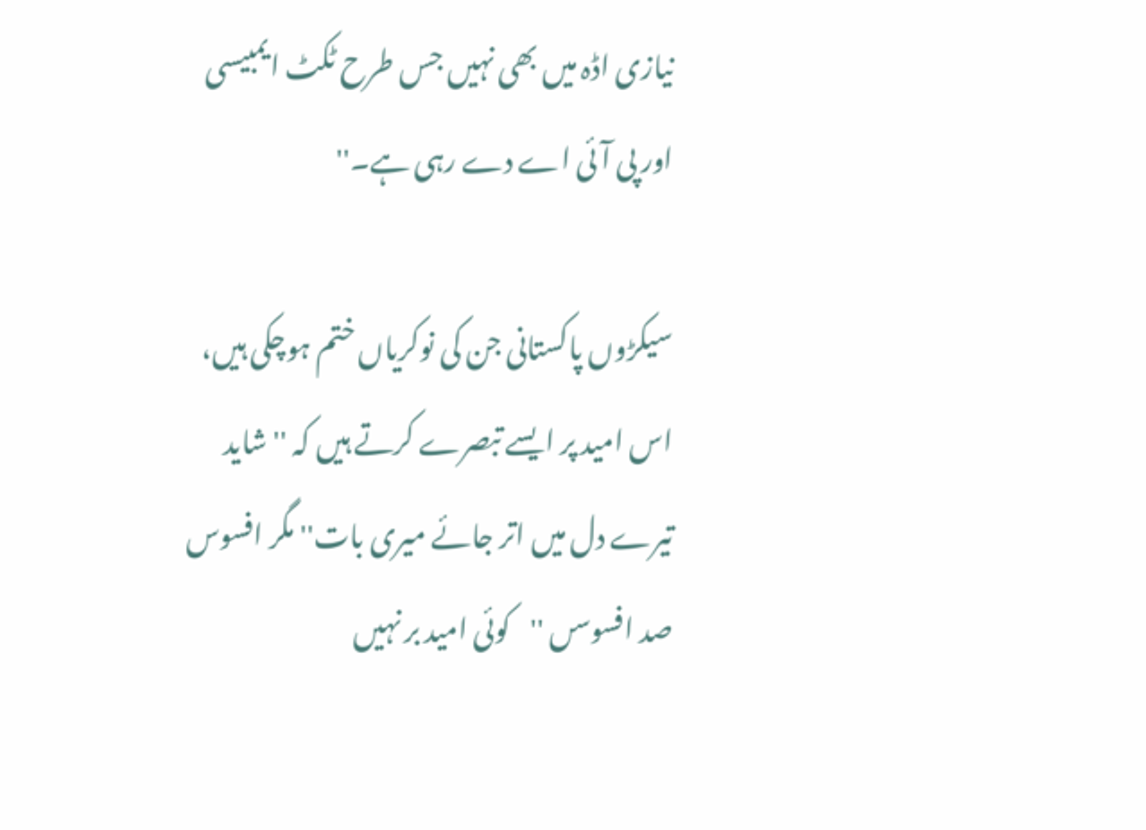نیازی اڈہ میں بھی نہیں جس طرح ٹکٹ ایمبیسی اور پی آئی اے دے رہی ہے۔''

سیکڑوں پاکستانی جن کی نوکریاں ختم ہوچکی ہیں، اس امید پر ایسے تبصرے کرتے ہیں کہ ''شاید تیرے دل میں اتر جائے میری بات'' مگر افسوس صد افسوسں ''کوئی امید بر نہیں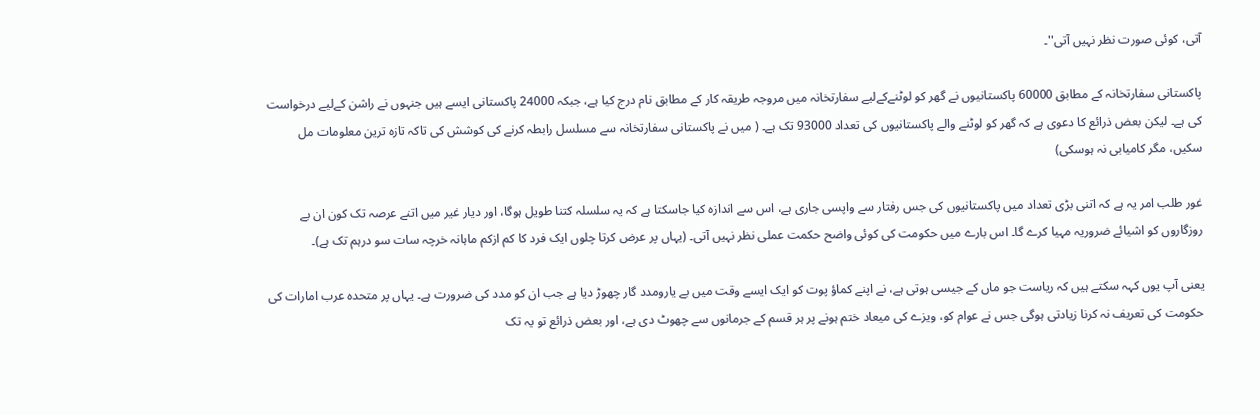آتی، کوئی صورت نظر نہیں آتی''۔

پاکستانی سفارتخانہ کے مطابق 60000 پاکستانیوں نے گھر کو لوٹنےکےلیے سفارتخانہ میں مروجہ طریقہ کار کے مطابق نام درج کیا ہے، جبکہ 24000 پاکستانی ایسے ہیں جنہوں نے راشن کےلیے درخواست کی ہے۔ لیکن بعض ذرائع کا دعوی ہے کہ گھر کو لوٹنے والے پاکستانیوں کی تعداد 93000 تک ہے۔ ( میں نے پاکستانی سفارتخانہ سے مسلسل رابطہ کرنے کی کوشش کی تاکہ تازہ ترین معلومات مل سکیں، مگر کامیابی نہ ہوسکی)

غور طلب امر یہ ہے کہ اتنی بڑی تعداد میں پاکستانیوں کی جس رفتار سے واپسی جاری ہے، اس سے اندازہ کیا جاسکتا ہے کہ یہ سلسلہ کتنا طویل ہوگا، اور دیار غیر میں اتنے عرصہ تک کون ان بے روزگاروں کو اشیائے ضروریہ مہیا کرے گا۔ اس بارے میں حکومت کی کوئی واضح حکمت عملی نظر نہیں آتی۔ (یہاں پر عرض کرتا چلوں ایک فرد کا کم ازکم ماہانہ خرچہ سات سو درہم تک ہے)۔

یعنی آپ یوں کہہ سکتے ہیں کہ ریاست جو ماں کے جیسی ہوتی ہے، نے اپنے کماؤ پوت کو ایک ایسے وقت میں بے یارومدد گار چھوڑ دیا ہے جب ان کو مدد کی ضرورت ہے۔ یہاں پر متحدہ عرب امارات کی حکومت کی تعریف نہ کرنا زیادتی ہوگی جس نے عوام کو، ویزے کی میعاد ختم ہونے پر ہر قسم کے جرمانوں سے چھوٹ دی ہے، اور بعض ذرائع تو یہ تک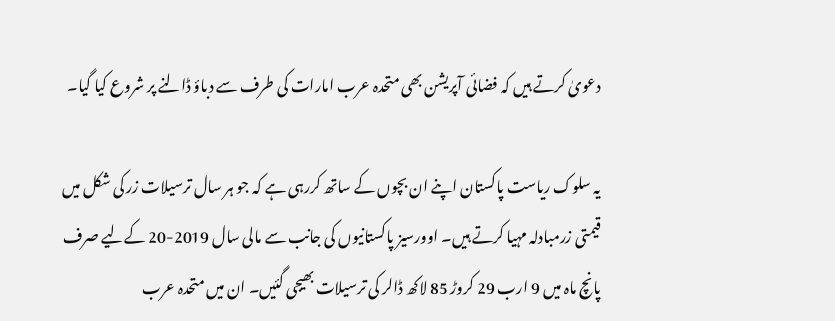دعویٰ کرتے ہیں کہ فضائی آپریشن بھی متحدہ عرب امارات کی طرف سے دباؤ ڈالنے پر شروع کیا گیا۔

یہ سلوک ریاست پاکستان اپنے ان بچوں کے ساتھ کررہی ہے کہ جو ہر سال ترسیلات زر کی شکل میں قیمتی زرمبادلہ مہیا کرتے ہیں۔ اوورسیز پاکستانیوں کی جانب سے مالی سال 2019-20 کےلیے صرف پانچ ماہ میں 9 ارب 29 کروڑ 85 لاکھ ڈالر کی ترسیلات بھیجی گئیں۔ ان میں متحدہ عرب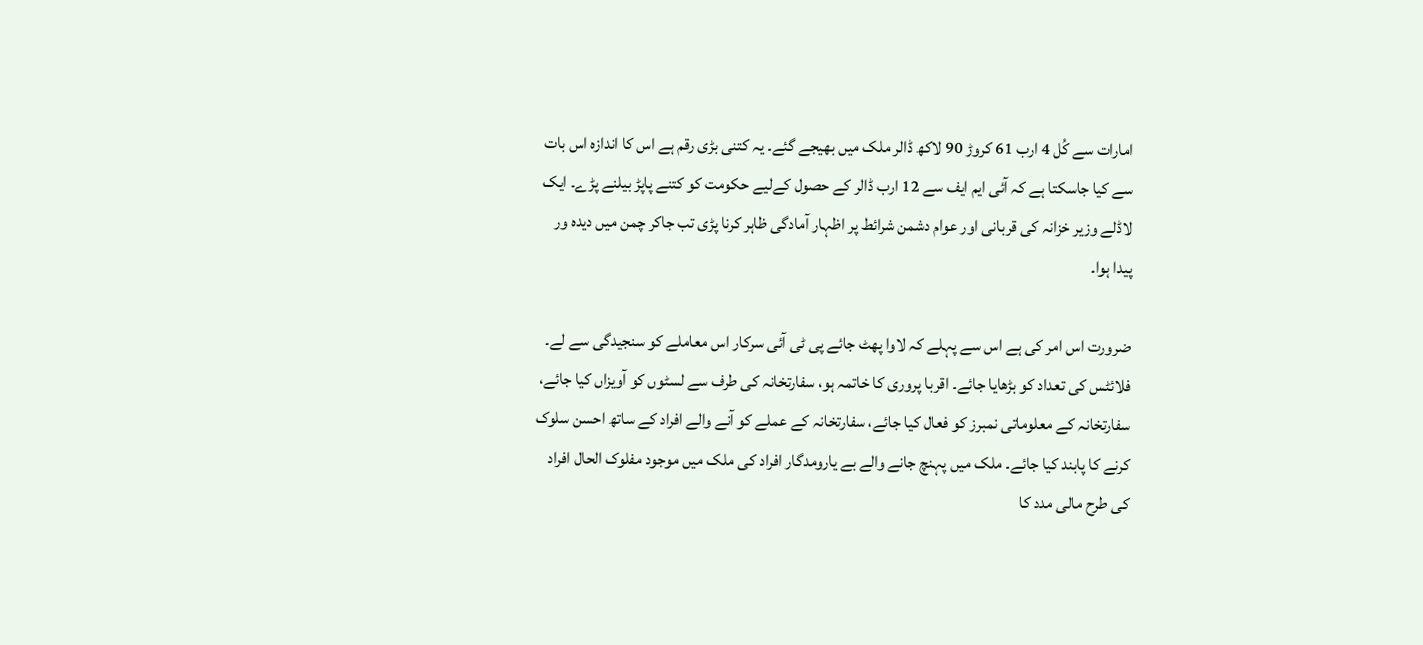امارات سے کُل 4 ارب 61 کروڑ 90 لاکھ ڈالر ملک میں بھیجے گئے۔ یہ کتنی بڑی رقم ہے اس کا اندازہ اس بات سے کیا جاسکتا ہے کہ آئی ایم ایف سے 12 ارب ڈالر کے حصول کےلیے حکومت کو کتنے پاپڑ بیلنے پڑے۔ ایک لاڈلے وزیر خزانہ کی قربانی اور عوام دشمن شرائط پر اظہار آمادگی ظاہر کرنا پڑی تب جاکر چمن میں دیدہ ور پیدا ہوا۔

ضرورت اس امر کی ہے اس سے پہلے کہ لاوا پھٹ جائے پی ٹی آئی سرکار اس معاملے کو سنجیدگی سے لے۔ فلائٹس کی تعداد کو بڑھایا جائے۔ اقربا پروری کا خاتمہ ہو، سفارتخانہ کی طرف سے لسٹوں کو آویزاں کیا جائے، سفارتخانہ کے معلوماتی نمبرز کو فعال کیا جائے، سفارتخانہ کے عملے کو آنے والے افراد کے ساتھ احسن سلوک کرنے کا پابند کیا جائے۔ ملک میں پہنچ جانے والے بے یارومدگار افراد کی ملک میں موجود مفلوک الحال افراد کی طرح مالی مدد کا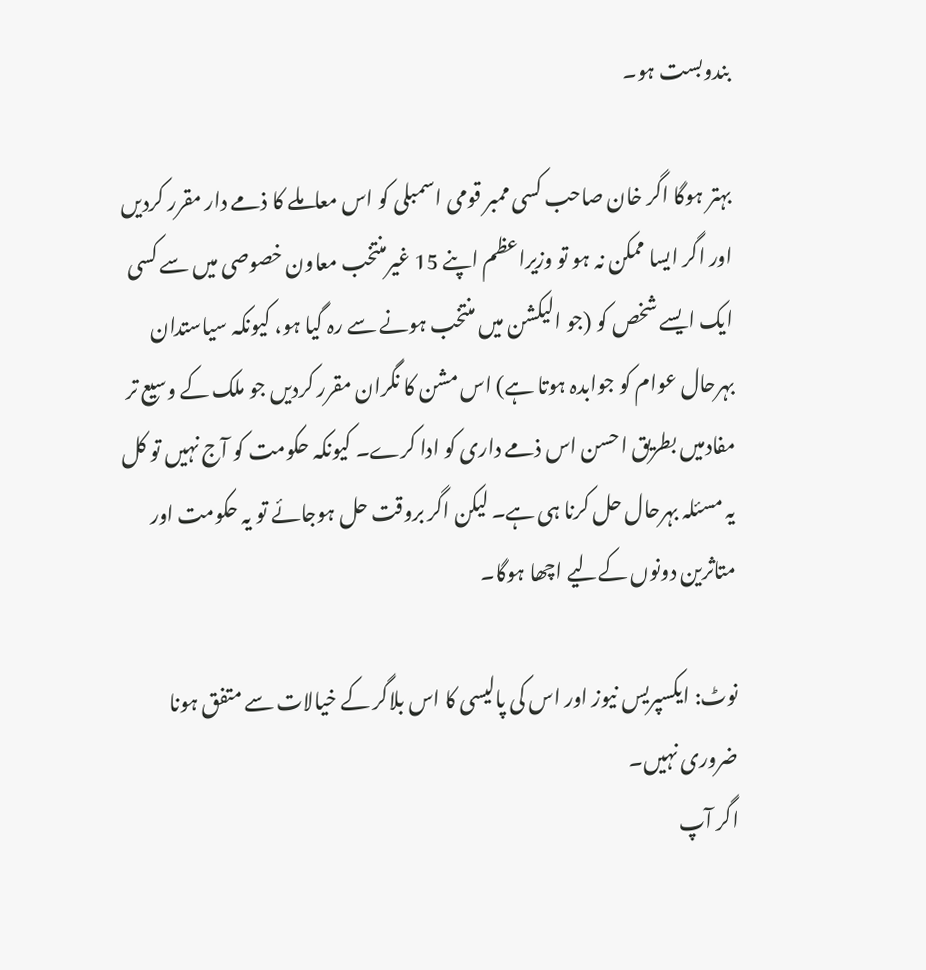بندوبست ہو۔

بہتر ہوگا اگر خان صاحب کسی ممبر قومی اسمبلی کو اس معاملے کا ذمے دار مقرر کردیں اور اگر ایسا ممکن نہ ہو تو وزیراعظم اپنے 15 غیرمنتخب معاون خصوصی میں سے کسی ایک ایسے شخص کو (جو الیکشن میں منتخب ہونے سے رہ گیا ہو، کیونکہ سیاستدان بہرحال عوام کو جوابدہ ہوتا ہے) اس مشن کا نگران مقرر کردیں جو ملک کے وسیع تر مفادمیں بطریق احسن اس ذمے داری کو ادا کرے۔ کیونکہ حکومت کو آج نہیں تو کل یہ مسئلہ بہرحال حل کرنا ہی ہے۔ لیکن اگر بروقت حل ہوجائے تو یہ حکومت اور متاثرین دونوں کےلیے اچھا ہوگا۔

نوٹ: ایکسپریس نیوز اور اس کی پالیسی کا اس بلاگر کے خیالات سے متفق ہونا ضروری نہیں۔
اگر آپ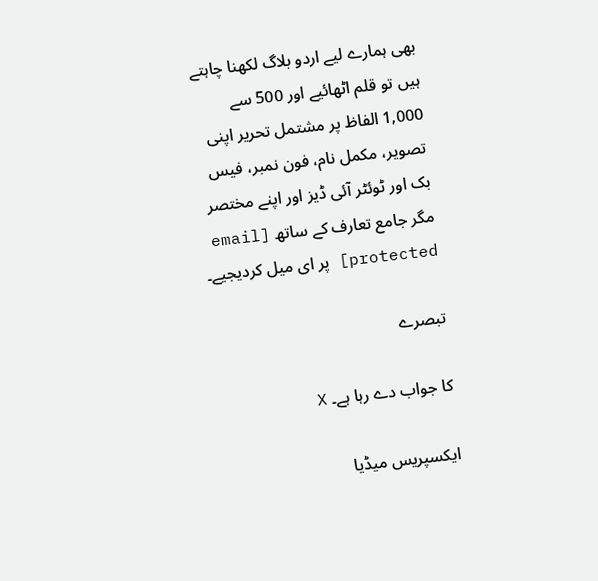بھی ہمارے لیے اردو بلاگ لکھنا چاہتے ہیں تو قلم اٹھائیے اور 500 سے 1,000 الفاظ پر مشتمل تحریر اپنی تصویر، مکمل نام، فون نمبر، فیس بک اور ٹوئٹر آئی ڈیز اور اپنے مختصر مگر جامع تعارف کے ساتھ [email protected] پر ای میل کردیجیے۔

تبصرے

کا جواب دے رہا ہے۔ X

ایکسپریس میڈیا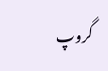گروپ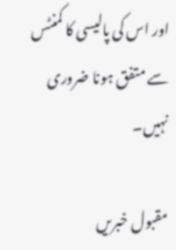اور اس کی پالیسی کا کمنٹس سے متفق ہونا ضروری نہیں۔

مقبول خبریں